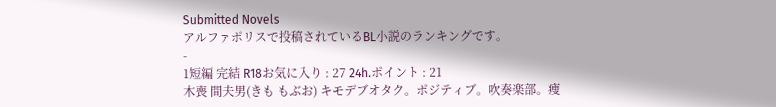Submitted Novels
アルファポリスで投稿されているBL小説のランキングです。
-
1短編 完結 R18お気に入り : 27 24h.ポイント : 21
木喪 間夫男(きも もぶお) キモデブオタク。ポジティブ。吹奏楽部。痩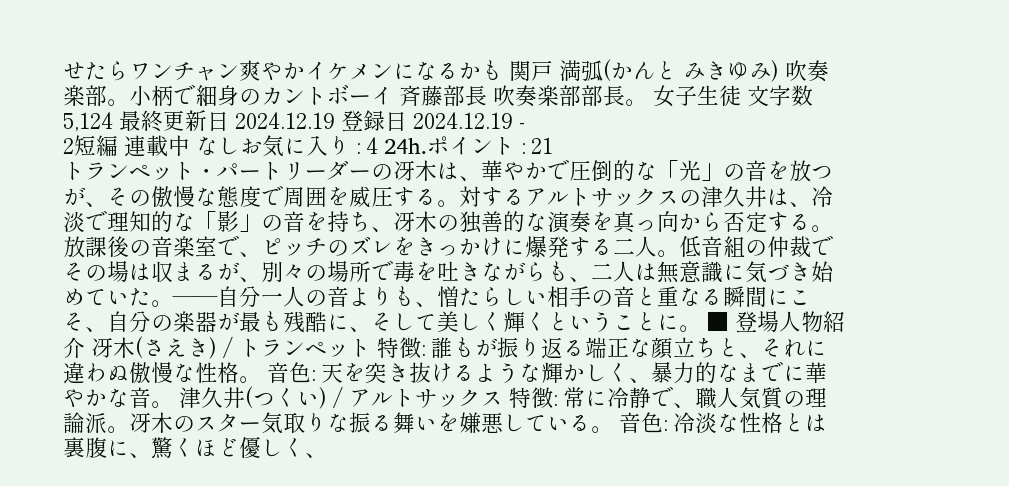せたらワンチャン爽やかイケメンになるかも 関戸 満弧(かんと みきゆみ) 吹奏楽部。小柄で細身のカントボーイ 斉藤部長 吹奏楽部部長。 女子生徒 文字数 5,124 最終更新日 2024.12.19 登録日 2024.12.19 -
2短編 連載中 なしお気に入り : 4 24h.ポイント : 21
トランペット・パートリーダーの冴木は、華やかで圧倒的な「光」の音を放つが、その傲慢な態度で周囲を威圧する。対するアルトサックスの津久井は、冷淡で理知的な「影」の音を持ち、冴木の独善的な演奏を真っ向から否定する。 放課後の音楽室で、ピッチのズレをきっかけに爆発する二人。低音組の仲裁でその場は収まるが、別々の場所で毒を吐きながらも、二人は無意識に気づき始めていた。――自分一人の音よりも、憎たらしい相手の音と重なる瞬間にこそ、自分の楽器が最も残酷に、そして美しく輝くということに。 ■ 登場人物紹介 冴木(さえき) / トランペット 特徴: 誰もが振り返る端正な顔立ちと、それに違わぬ傲慢な性格。 音色: 天を突き抜けるような輝かしく、暴力的なまでに華やかな音。 津久井(つくい) / アルトサックス 特徴: 常に冷静で、職人気質の理論派。冴木のスター気取りな振る舞いを嫌悪している。 音色: 冷淡な性格とは裏腹に、驚くほど優しく、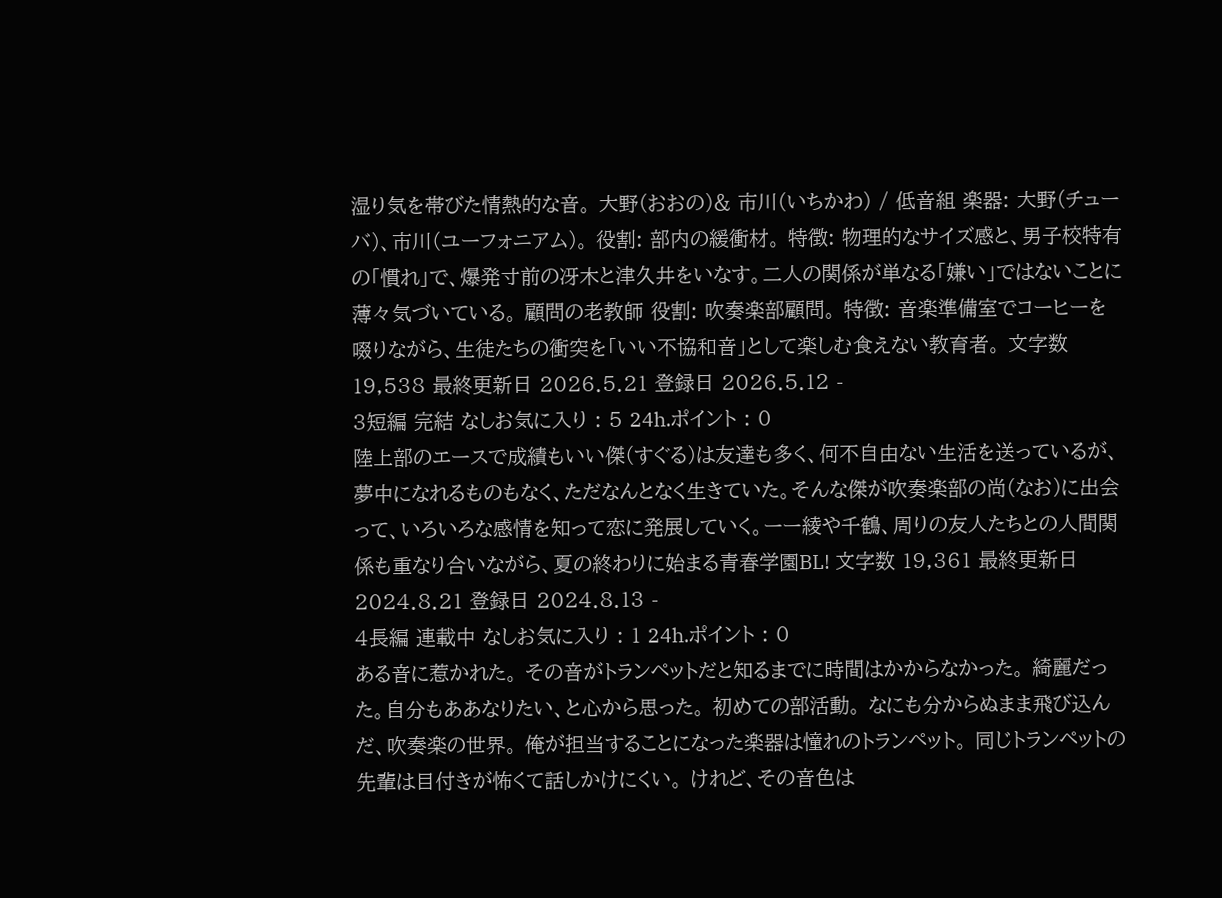湿り気を帯びた情熱的な音。 大野(おおの)& 市川(いちかわ) / 低音組 楽器: 大野(チューバ)、市川(ユーフォニアム)。 役割: 部内の緩衝材。 特徴: 物理的なサイズ感と、男子校特有の「慣れ」で、爆発寸前の冴木と津久井をいなす。二人の関係が単なる「嫌い」ではないことに薄々気づいている。 顧問の老教師 役割: 吹奏楽部顧問。 特徴: 音楽準備室でコーヒーを啜りながら、生徒たちの衝突を「いい不協和音」として楽しむ食えない教育者。 文字数 19,538 最終更新日 2026.5.21 登録日 2026.5.12 -
3短編 完結 なしお気に入り : 5 24h.ポイント : 0
陸上部のエースで成績もいい傑(すぐる)は友達も多く、何不自由ない生活を送っているが、夢中になれるものもなく、ただなんとなく生きていた。そんな傑が吹奏楽部の尚(なお)に出会って、いろいろな感情を知って恋に発展していく。ーー綾や千鶴、周りの友人たちとの人間関係も重なり合いながら、夏の終わりに始まる青春学園BL! 文字数 19,361 最終更新日 2024.8.21 登録日 2024.8.13 -
4長編 連載中 なしお気に入り : 1 24h.ポイント : 0
ある音に惹かれた。 その音がトランペットだと知るまでに時間はかからなかった。 綺麗だった。自分もああなりたい、と心から思った。 初めての部活動。 なにも分からぬまま飛び込んだ、吹奏楽の世界。 俺が担当することになった楽器は憧れのトランペット。 同じトランペットの先輩は目付きが怖くて話しかけにくい。 けれど、その音色は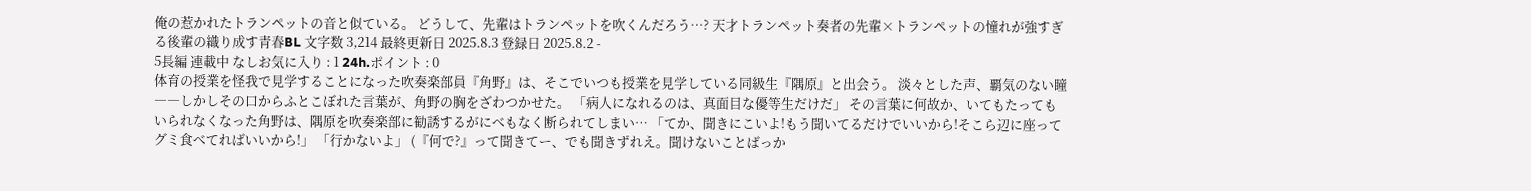俺の惹かれたトランペットの音と似ている。 どうして、先輩はトランペットを吹くんだろう…? 天才トランペット奏者の先輩×トランペットの憧れが強すぎる後輩の織り成す青春BL 文字数 3,214 最終更新日 2025.8.3 登録日 2025.8.2 -
5長編 連載中 なしお気に入り : 1 24h.ポイント : 0
体育の授業を怪我で見学することになった吹奏楽部員『角野』は、そこでいつも授業を見学している同級生『隅原』と出会う。 淡々とした声、覇気のない瞳――しかしその口からふとこぼれた言葉が、角野の胸をざわつかせた。 「病人になれるのは、真面目な優等生だけだ」 その言葉に何故か、いてもたってもいられなくなった角野は、隅原を吹奏楽部に勧誘するがにべもなく断られてしまい… 「てか、聞きにこいよ!もう聞いてるだけでいいから!そこら辺に座ってグミ食べてればいいから!」 「行かないよ」 (『何で?』って聞きてー、でも聞きずれえ。聞けないことばっか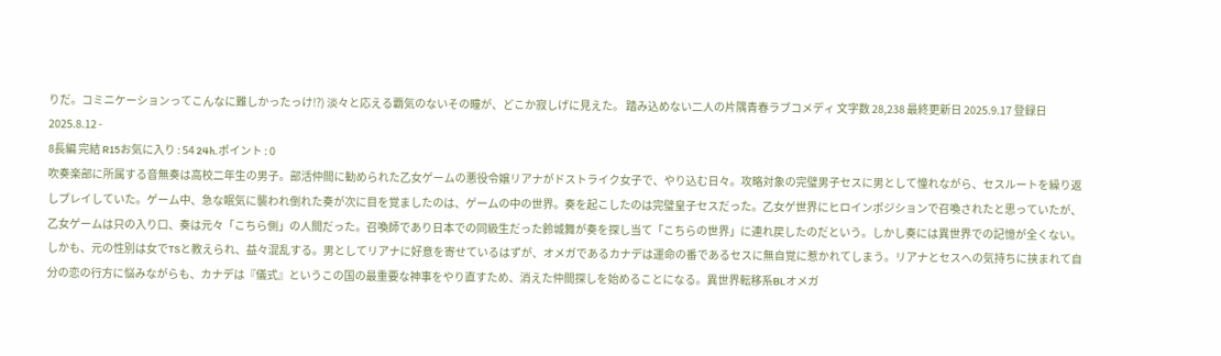りだ。コミニケーションってこんなに難しかったっけ⁉) 淡々と応える覇気のないその瞳が、どこか寂しげに見えた。 踏み込めない二人の片隅青春ラブコメディ 文字数 28,238 最終更新日 2025.9.17 登録日 2025.8.12 -
8長編 完結 R15お気に入り : 54 24h.ポイント : 0
吹奏楽部に所属する音無奏は高校二年生の男子。部活仲間に勧められた乙女ゲームの悪役令嬢リアナがドストライク女子で、やり込む日々。攻略対象の完璧男子セスに男として憧れながら、セスルートを繰り返しプレイしていた。ゲーム中、急な眠気に襲われ倒れた奏が次に目を覚ましたのは、ゲームの中の世界。奏を起こしたのは完璧皇子セスだった。乙女ゲ世界にヒロインポジションで召喚されたと思っていたが、乙女ゲームは只の入り口、奏は元々「こちら側」の人間だった。召喚師であり日本での同級生だった鈴城舞が奏を探し当て「こちらの世界」に連れ戻したのだという。しかし奏には異世界での記憶が全くない。しかも、元の性別は女でTSと教えられ、益々混乱する。男としてリアナに好意を寄せているはずが、オメガであるカナデは運命の番であるセスに無自覚に惹かれてしまう。リアナとセスへの気持ちに挟まれて自分の恋の行方に悩みながらも、カナデは『儀式』というこの国の最重要な神事をやり直すため、消えた仲間探しを始めることになる。異世界転移系BLオメガ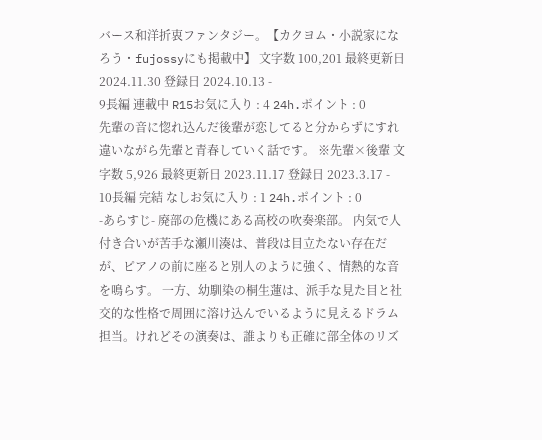バース和洋折衷ファンタジー。【カクヨム・小説家になろう・fujossyにも掲載中】 文字数 100,201 最終更新日 2024.11.30 登録日 2024.10.13 -
9長編 連載中 R15お気に入り : 4 24h.ポイント : 0
先輩の音に惚れ込んだ後輩が恋してると分からずにすれ違いながら先輩と青春していく話です。 ※先輩×後輩 文字数 5,926 最終更新日 2023.11.17 登録日 2023.3.17 -
10長編 完結 なしお気に入り : 1 24h.ポイント : 0
-あらすじ- 廃部の危機にある高校の吹奏楽部。 内気で人付き合いが苦手な瀬川湊は、普段は目立たない存在だが、ピアノの前に座ると別人のように強く、情熱的な音を鳴らす。 一方、幼馴染の桐生蓮は、派手な見た目と社交的な性格で周囲に溶け込んでいるように見えるドラム担当。けれどその演奏は、誰よりも正確に部全体のリズ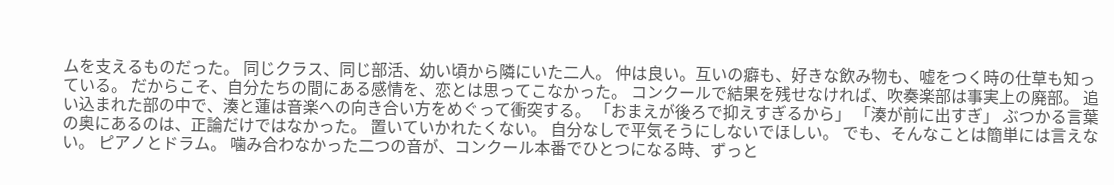ムを支えるものだった。 同じクラス、同じ部活、幼い頃から隣にいた二人。 仲は良い。互いの癖も、好きな飲み物も、嘘をつく時の仕草も知っている。 だからこそ、自分たちの間にある感情を、恋とは思ってこなかった。 コンクールで結果を残せなければ、吹奏楽部は事実上の廃部。 追い込まれた部の中で、湊と蓮は音楽への向き合い方をめぐって衝突する。 「おまえが後ろで抑えすぎるから」 「湊が前に出すぎ」 ぶつかる言葉の奥にあるのは、正論だけではなかった。 置いていかれたくない。 自分なしで平気そうにしないでほしい。 でも、そんなことは簡単には言えない。 ピアノとドラム。 噛み合わなかった二つの音が、コンクール本番でひとつになる時、ずっと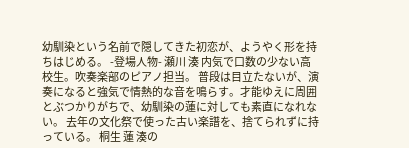幼馴染という名前で隠してきた初恋が、ようやく形を持ちはじめる。 -登場人物- 瀬川 湊 内気で口数の少ない高校生。吹奏楽部のピアノ担当。 普段は目立たないが、演奏になると強気で情熱的な音を鳴らす。才能ゆえに周囲とぶつかりがちで、幼馴染の蓮に対しても素直になれない。 去年の文化祭で使った古い楽譜を、捨てられずに持っている。 桐生 蓮 湊の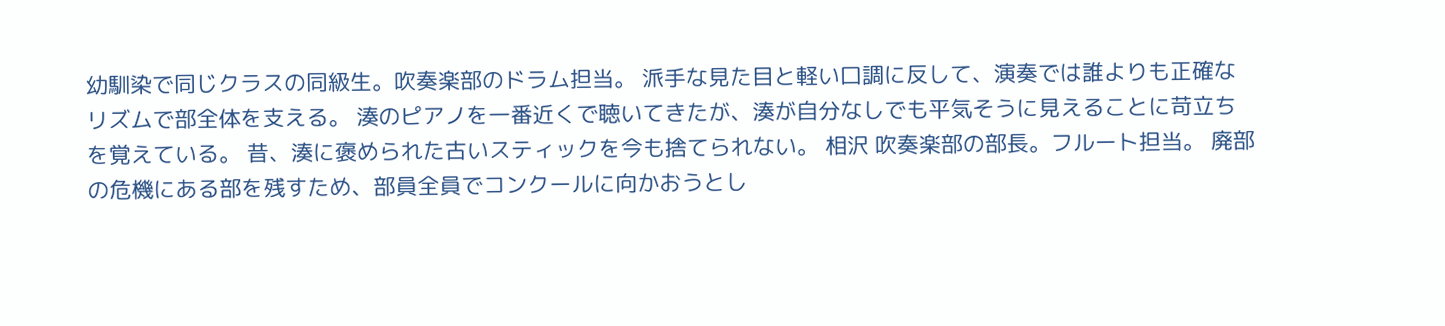幼馴染で同じクラスの同級生。吹奏楽部のドラム担当。 派手な見た目と軽い口調に反して、演奏では誰よりも正確なリズムで部全体を支える。 湊のピアノを一番近くで聴いてきたが、湊が自分なしでも平気そうに見えることに苛立ちを覚えている。 昔、湊に褒められた古いスティックを今も捨てられない。 相沢 吹奏楽部の部長。フルート担当。 廃部の危機にある部を残すため、部員全員でコンクールに向かおうとし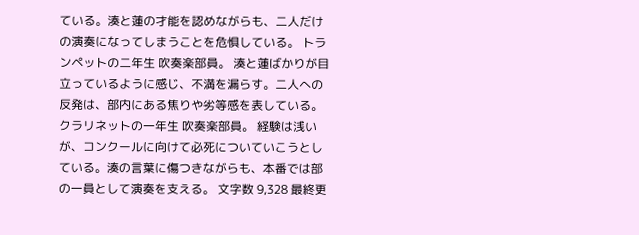ている。湊と蓮の才能を認めながらも、二人だけの演奏になってしまうことを危惧している。 トランペットの二年生 吹奏楽部員。 湊と蓮ばかりが目立っているように感じ、不満を漏らす。二人への反発は、部内にある焦りや劣等感を表している。 クラリネットの一年生 吹奏楽部員。 経験は浅いが、コンクールに向けて必死についていこうとしている。湊の言葉に傷つきながらも、本番では部の一員として演奏を支える。 文字数 9,328 最終更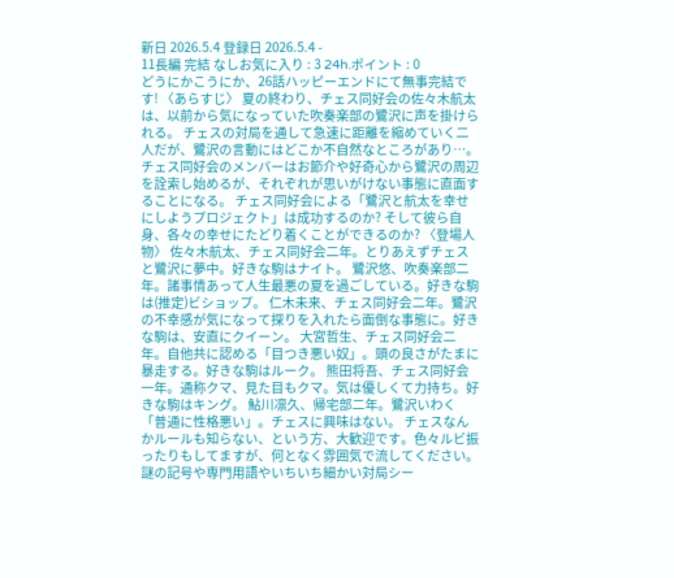新日 2026.5.4 登録日 2026.5.4 -
11長編 完結 なしお気に入り : 3 24h.ポイント : 0
どうにかこうにか、26話ハッピーエンドにて無事完結です! 〈あらすじ〉 夏の終わり、チェス同好会の佐々木航太は、以前から気になっていた吹奏楽部の鷺沢に声を掛けられる。 チェスの対局を通して急速に距離を縮めていく二人だが、鷺沢の言動にはどこか不自然なところがあり…。チェス同好会のメンバーはお節介や好奇心から鷺沢の周辺を詮索し始めるが、それぞれが思いがけない事態に直面することになる。 チェス同好会による「鷺沢と航太を幸せにしようプロジェクト」は成功するのか? そして彼ら自身、各々の幸せにたどり着くことができるのか? 〈登場人物〉 佐々木航太、チェス同好会二年。とりあえずチェスと鷺沢に夢中。好きな駒はナイト。 鷺沢悠、吹奏楽部二年。諸事情あって人生最悪の夏を過ごしている。好きな駒は(推定)ビショップ。 仁木未来、チェス同好会二年。鷺沢の不幸感が気になって探りを入れたら面倒な事態に。好きな駒は、安直にクイーン。 大宮哲生、チェス同好会二年。自他共に認める「目つき悪い奴」。頭の良さがたまに暴走する。好きな駒はルーク。 熊田将吾、チェス同好会一年。通称クマ、見た目もクマ。気は優しくて力持ち。好きな駒はキング。 鮎川凛久、帰宅部二年。鷺沢いわく「普通に性格悪い」。チェスに興味はない。 チェスなんかルールも知らない、という方、大歓迎です。色々ルビ振ったりもしてますが、何となく雰囲気で流してください。謎の記号や専門用語やいちいち細かい対局シー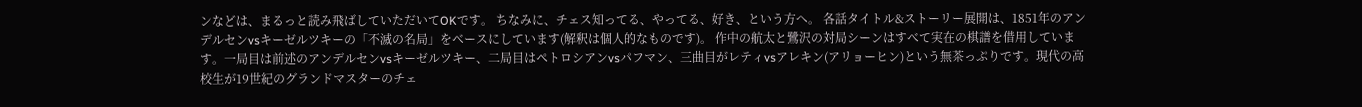ンなどは、まるっと読み飛ばしていただいてOKです。 ちなみに、チェス知ってる、やってる、好き、という方へ。 各話タイトル&ストーリー展開は、1851年のアンデルセンvsキーゼルツキーの「不滅の名局」をベースにしています(解釈は個人的なものです)。 作中の航太と鷺沢の対局シーンはすべて実在の棋譜を借用しています。一局目は前述のアンデルセンvsキーゼルツキー、二局目はペトロシアンvsパフマン、三曲目がレティvsアレキン(アリョーヒン)という無茶っぷりです。現代の高校生が19世紀のグランドマスターのチェ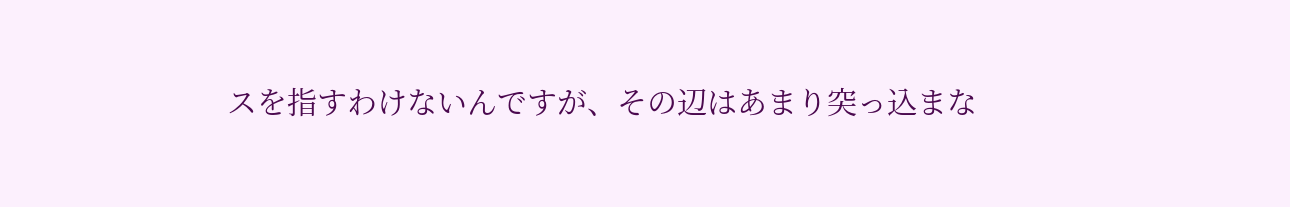スを指すわけないんですが、その辺はあまり突っ込まな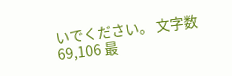いでください。 文字数 69,106 最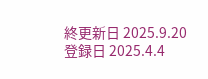終更新日 2025.9.20 登録日 2025.4.4